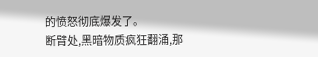的愤怒彻底爆发了。
断臂处,黑暗物质疯狂翻涌,那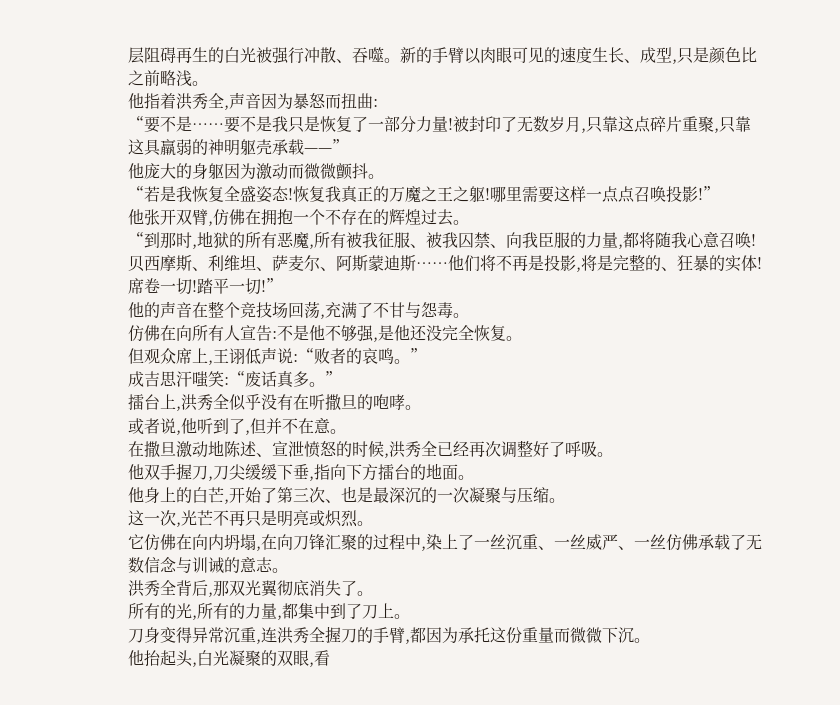层阻碍再生的白光被强行冲散、吞噬。新的手臂以肉眼可见的速度生长、成型,只是颜色比之前略浅。
他指着洪秀全,声音因为暴怒而扭曲:
“要不是……要不是我只是恢复了一部分力量!被封印了无数岁月,只靠这点碎片重聚,只靠这具羸弱的神明躯壳承载——”
他庞大的身躯因为激动而微微颤抖。
“若是我恢复全盛姿态!恢复我真正的万魔之王之躯!哪里需要这样一点点召唤投影!”
他张开双臂,仿佛在拥抱一个不存在的辉煌过去。
“到那时,地狱的所有恶魔,所有被我征服、被我囚禁、向我臣服的力量,都将随我心意召唤!贝西摩斯、利维坦、萨麦尔、阿斯蒙迪斯……他们将不再是投影,将是完整的、狂暴的实体!席卷一切!踏平一切!”
他的声音在整个竞技场回荡,充满了不甘与怨毒。
仿佛在向所有人宣告:不是他不够强,是他还没完全恢复。
但观众席上,王诩低声说:“败者的哀鸣。”
成吉思汗嗤笑:“废话真多。”
擂台上,洪秀全似乎没有在听撒旦的咆哮。
或者说,他听到了,但并不在意。
在撒旦激动地陈述、宣泄愤怒的时候,洪秀全已经再次调整好了呼吸。
他双手握刀,刀尖缓缓下垂,指向下方擂台的地面。
他身上的白芒,开始了第三次、也是最深沉的一次凝聚与压缩。
这一次,光芒不再只是明亮或炽烈。
它仿佛在向内坍塌,在向刀锋汇聚的过程中,染上了一丝沉重、一丝威严、一丝仿佛承载了无数信念与训诫的意志。
洪秀全背后,那双光翼彻底消失了。
所有的光,所有的力量,都集中到了刀上。
刀身变得异常沉重,连洪秀全握刀的手臂,都因为承托这份重量而微微下沉。
他抬起头,白光凝聚的双眼,看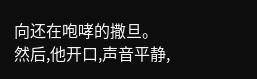向还在咆哮的撒旦。
然后,他开口,声音平静,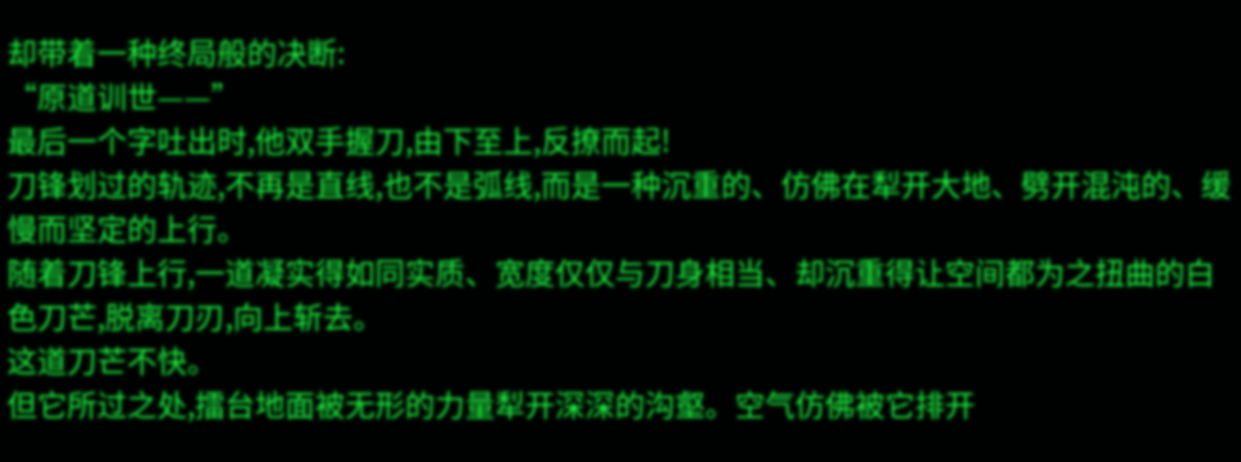却带着一种终局般的决断:
“原道训世——”
最后一个字吐出时,他双手握刀,由下至上,反撩而起!
刀锋划过的轨迹,不再是直线,也不是弧线,而是一种沉重的、仿佛在犁开大地、劈开混沌的、缓慢而坚定的上行。
随着刀锋上行,一道凝实得如同实质、宽度仅仅与刀身相当、却沉重得让空间都为之扭曲的白色刀芒,脱离刀刃,向上斩去。
这道刀芒不快。
但它所过之处,擂台地面被无形的力量犁开深深的沟壑。空气仿佛被它排开